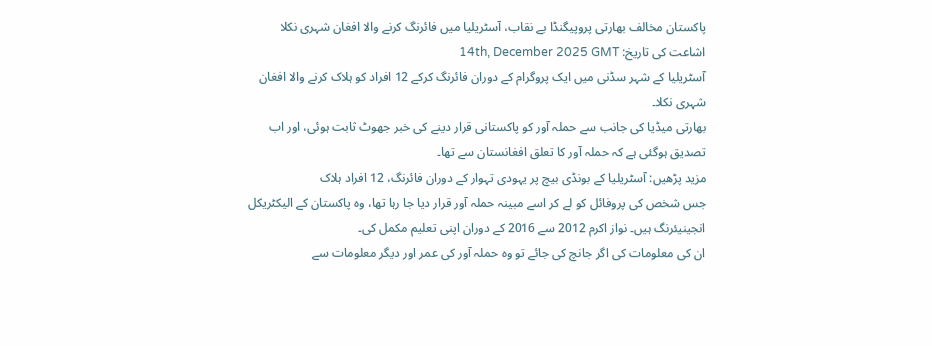پاکستان مخالف بھارتی پروپیگنڈا بے نقاب، آسٹریلیا میں فائرنگ کرنے والا افغان شہری نکلا
اشاعت کی تاریخ: 14th, December 2025 GMT
آسٹریلیا کے شہر سڈنی میں ایک پروگرام کے دوران فائرنگ کرکے 12 افراد کو ہلاک کرنے والا افغان شہری نکلا۔
بھارتی میڈیا کی جانب سے حملہ آور کو پاکستانی قرار دینے کی خبر جھوٹ ثابت ہوئی، اور اب تصدیق ہوگئی ہے کہ حملہ آور کا تعلق افغانستان سے تھا۔
مزید پڑھیں: آسٹریلیا کے بونڈی بیچ پر یہودی تہوار کے دوران فائرنگ، 12 افراد ہلاک
جس شخص کی پروفائل کو لے کر اسے مبینہ حملہ آور قرار دیا جا رہا تھا، وہ پاکستان کے الیکٹریکل انجینیئرنگ ہیں۔ نواز اکرم 2012 سے 2016 کے دوران اپنی تعلیم مکمل کی۔
ان کی معلومات کی اگر جانچ کی جائے تو وہ حملہ آور کی عمر اور دیگر معلومات سے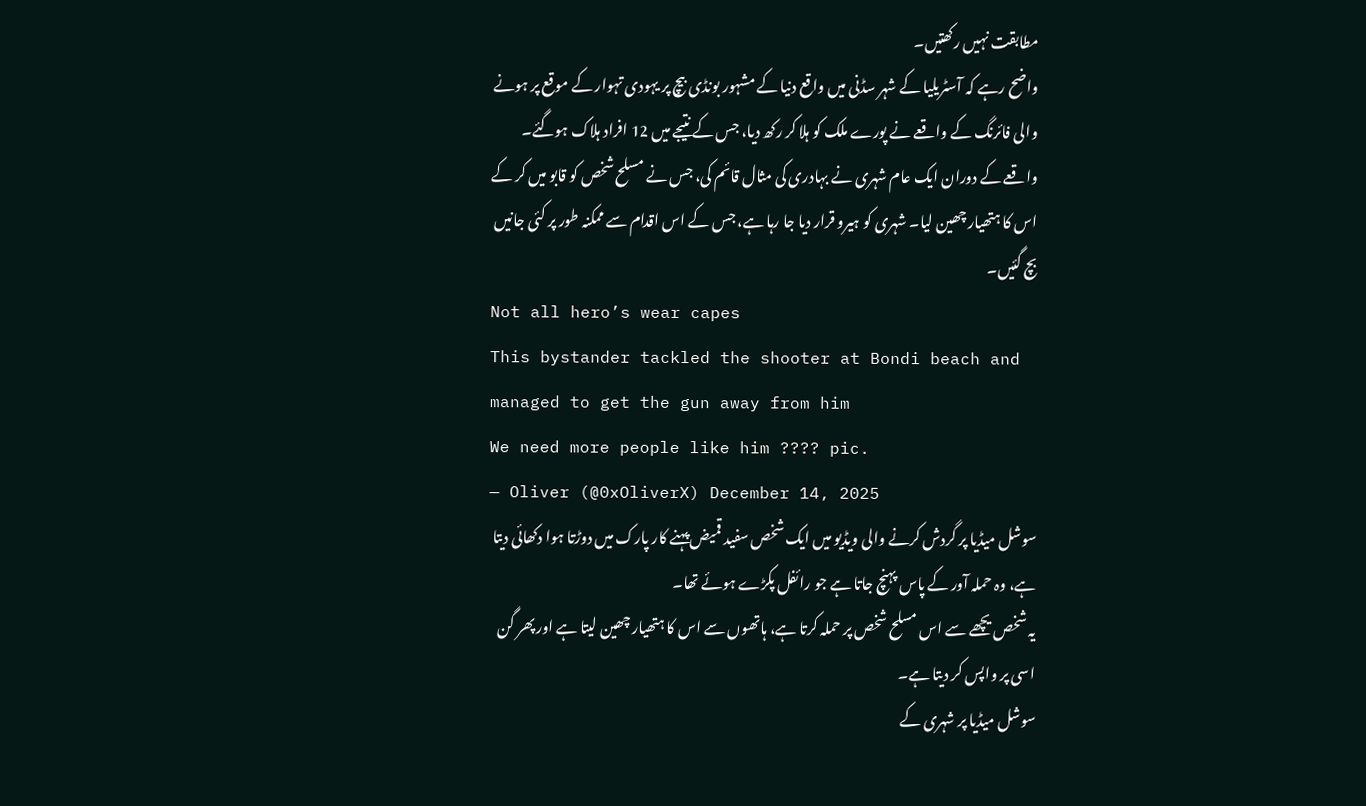مطابقت نہیں رکھتیں۔
واضح رہے کہ آسٹریلیا کے شہر سڈنی میں واقع دنیا کے مشہور بونڈی بیچ پر یہودی تہوار کے موقع پر ہونے والی فائرنگ کے واقعے نے پورے ملک کو ہلا کر رکھ دیا، جس کے نتیجے میں 12 افراد ہلاک ہوگئے۔
واقعے کے دوران ایک عام شہری نے بہادری کی مثال قائم کی، جس نے مسلح شخص کو قابو میں کر کے اس کا ہتھیار چھین لیا۔ شہری کو ہیرو قرار دیا جا رہا ہے، جس کے اس اقدام سے ممکنہ طور پر کئی جانیں بچ گئیں۔
Not all hero’s wear capes
This bystander tackled the shooter at Bondi beach and managed to get the gun away from him
We need more people like him ???? pic.
— Oliver (@0xOliverX) December 14, 2025
سوشل میڈیا پر گردش کرنے والی ویڈیو میں ایک شخص سفید قمیض پہنے کار پارک میں دوڑتا ہوا دکھائی دیتا ہے، وہ حملہ آور کے پاس پہنچ جاتا ہے جو رائفل پکڑے ہوئے تھا۔
یہ شخص یچھے سے اس مسلح شخص پر حملہ کرتا ہے، ہاتھوں سے اس کا ہتھیار چھین لیتا ہے اور پھر گن اسی پر واپس کر دیتا ہے۔
سوشل میڈیا پر شہری کے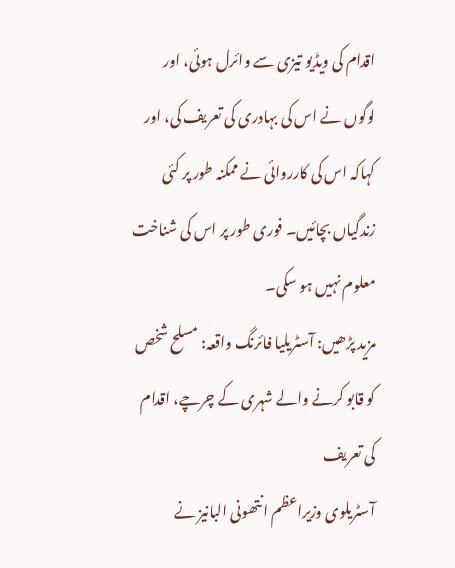اقدام کی ویڈیو تیزی سے وائرل ہوئی، اور لوگوں نے اس کی بہادری کی تعریف کی، اور کہاکہ اس کی کارروائی نے ممکنہ طور پر کئی زندگیاں بچائیں۔ فوری طور پر اس کی شناخت معلوم نہیں ہو سکی۔
مزید پڑھیں: آسٹریلیا فائرنگ واقعہ: مسلح شخص کو قابو کرنے والے شہری کے چرچے، اقدام کی تعریف
آسٹریلوی وزیراعظم انتھونی البانیز نے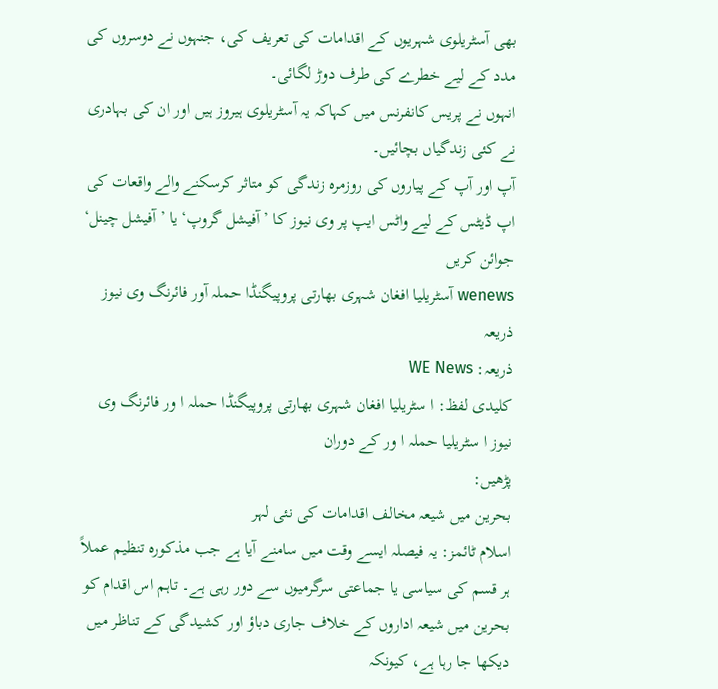بھی آسٹریلوی شہریوں کے اقدامات کی تعریف کی، جنہوں نے دوسروں کی مدد کے لیے خطرے کی طرف دوڑ لگائی۔
انہوں نے پریس کانفرنس میں کہاکہ یہ آسٹریلوی ہیروز ہیں اور ان کی بہادری نے کئی زندگیاں بچائیں۔
آپ اور آپ کے پیاروں کی روزمرہ زندگی کو متاثر کرسکنے والے واقعات کی اپ ڈیٹس کے لیے واٹس ایپ پر وی نیوز کا ’آفیشل گروپ‘ یا ’آفیشل چینل‘ جوائن کریں
wenews آسٹریلیا افغان شہری بھارتی پروپیگنڈا حملہ آور فائرنگ وی نیوز
ذریعہ
ذریعہ: WE News
کلیدی لفظ: ا سٹریلیا افغان شہری بھارتی پروپیگنڈا حملہ ا ور فائرنگ وی نیوز ا سٹریلیا حملہ ا ور کے دوران
پڑھیں:
بحرین میں شیعہ مخالف اقدامات کی نئی لہر
اسلام ٹائمز: یہ فیصلہ ایسے وقت میں سامنے آیا ہے جب مذکورہ تنظیم عملاً ہر قسم کی سیاسی یا جماعتی سرگرمیوں سے دور رہی ہے۔ تاہم اس اقدام کو بحرین میں شیعہ اداروں کے خلاف جاری دباؤ اور کشیدگی کے تناظر میں دیکھا جا رہا ہے، کیونکہ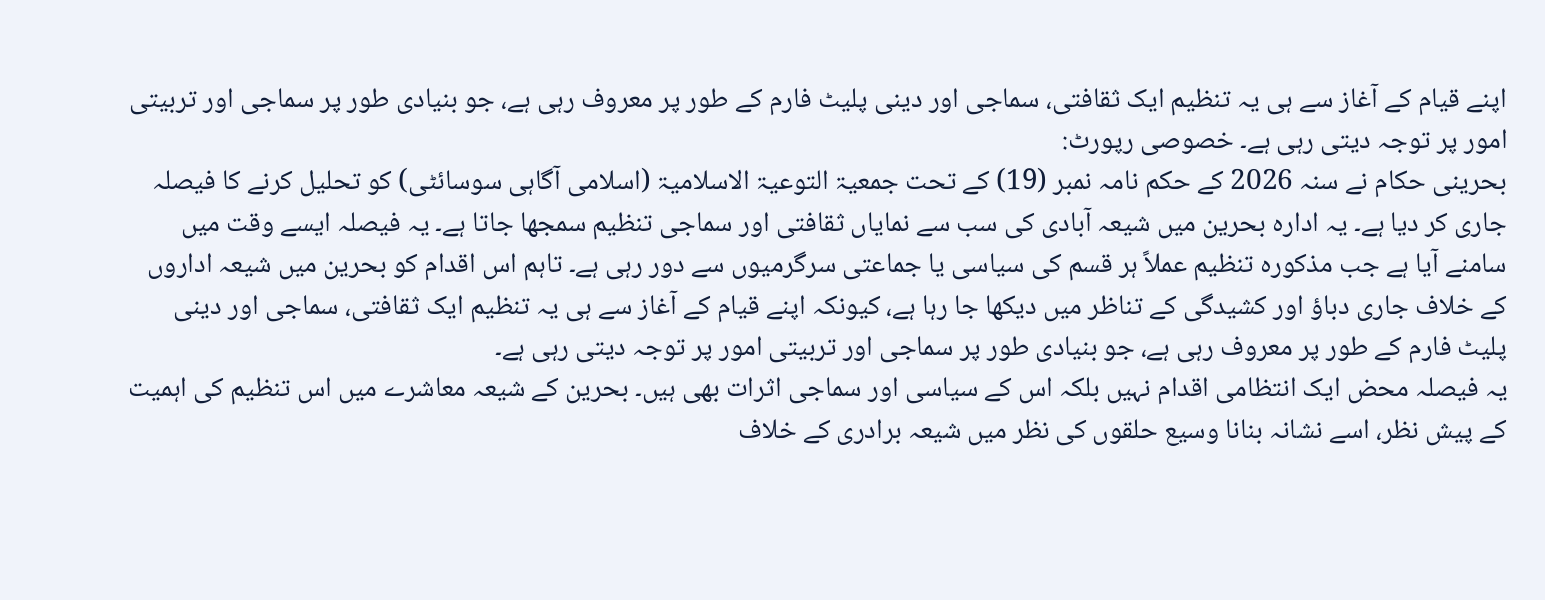اپنے قیام کے آغاز سے ہی یہ تنظیم ایک ثقافتی، سماجی اور دینی پلیٹ فارم کے طور پر معروف رہی ہے، جو بنیادی طور پر سماجی اور تربیتی امور پر توجہ دیتی رہی ہے۔ خصوصی رپورٹ:
بحرینی حکام نے سنہ 2026 کے حکم نامہ نمبر (19) کے تحت جمعیۃ التوعیۃ الاسلامیۃ (اسلامی آگاہی سوسائٹی) کو تحلیل کرنے کا فیصلہ جاری کر دیا ہے۔ یہ ادارہ بحرین میں شیعہ آبادی کی سب سے نمایاں ثقافتی اور سماجی تنظیم سمجھا جاتا ہے۔ یہ فیصلہ ایسے وقت میں سامنے آیا ہے جب مذکورہ تنظیم عملاً ہر قسم کی سیاسی یا جماعتی سرگرمیوں سے دور رہی ہے۔ تاہم اس اقدام کو بحرین میں شیعہ اداروں کے خلاف جاری دباؤ اور کشیدگی کے تناظر میں دیکھا جا رہا ہے، کیونکہ اپنے قیام کے آغاز سے ہی یہ تنظیم ایک ثقافتی، سماجی اور دینی پلیٹ فارم کے طور پر معروف رہی ہے، جو بنیادی طور پر سماجی اور تربیتی امور پر توجہ دیتی رہی ہے۔
یہ فیصلہ محض ایک انتظامی اقدام نہیں بلکہ اس کے سیاسی اور سماجی اثرات بھی ہیں۔ بحرین کے شیعہ معاشرے میں اس تنظیم کی اہمیت کے پیش نظر، اسے نشانہ بنانا وسیع حلقوں کی نظر میں شیعہ برادری کے خلاف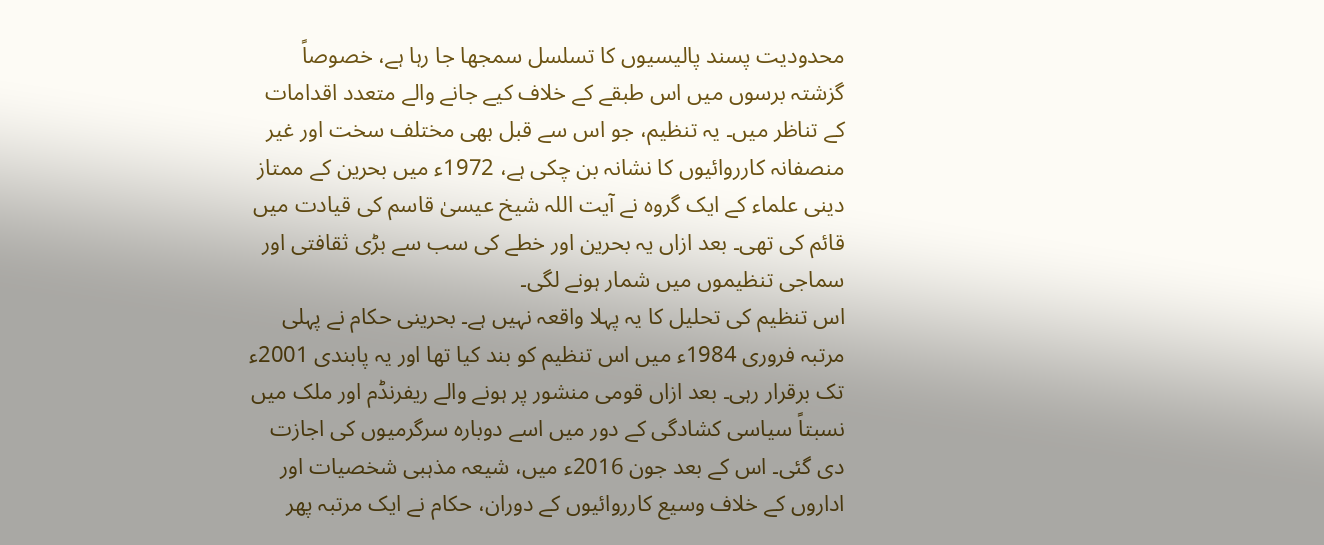محدودیت پسند پالیسیوں کا تسلسل سمجھا جا رہا ہے، خصوصاً گزشتہ برسوں میں اس طبقے کے خلاف کیے جانے والے متعدد اقدامات کے تناظر میں۔ یہ تنظیم، جو اس سے قبل بھی مختلف سخت اور غیر منصفانہ کارروائیوں کا نشانہ بن چکی ہے، 1972ء میں بحرین کے ممتاز دینی علماء کے ایک گروہ نے آیت اللہ شیخ عیسیٰ قاسم کی قیادت میں قائم کی تھی۔ بعد ازاں یہ بحرین اور خطے کی سب سے بڑی ثقافتی اور سماجی تنظیموں میں شمار ہونے لگی۔
اس تنظیم کی تحلیل کا یہ پہلا واقعہ نہیں ہے۔ بحرینی حکام نے پہلی مرتبہ فروری 1984ء میں اس تنظیم کو بند کیا تھا اور یہ پابندی 2001ء تک برقرار رہی۔ بعد ازاں قومی منشور پر ہونے والے ریفرنڈم اور ملک میں نسبتاً سیاسی کشادگی کے دور میں اسے دوبارہ سرگرمیوں کی اجازت دی گئی۔ اس کے بعد جون 2016ء میں، شیعہ مذہبی شخصیات اور اداروں کے خلاف وسیع کارروائیوں کے دوران، حکام نے ایک مرتبہ پھر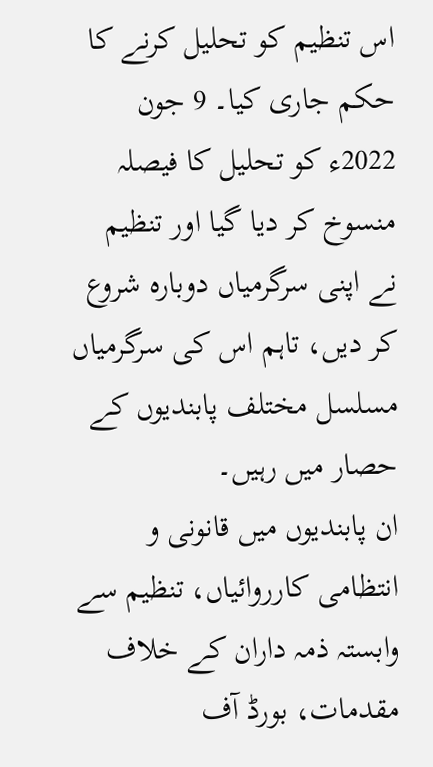اس تنظیم کو تحلیل کرنے کا حکم جاری کیا۔ 9 جون 2022ء کو تحلیل کا فیصلہ منسوخ کر دیا گیا اور تنظیم نے اپنی سرگرمیاں دوبارہ شروع کر دیں، تاہم اس کی سرگرمیاں مسلسل مختلف پابندیوں کے حصار میں رہیں۔
ان پابندیوں میں قانونی و انتظامی کارروائیاں، تنظیم سے وابستہ ذمہ داران کے خلاف مقدمات، بورڈ آف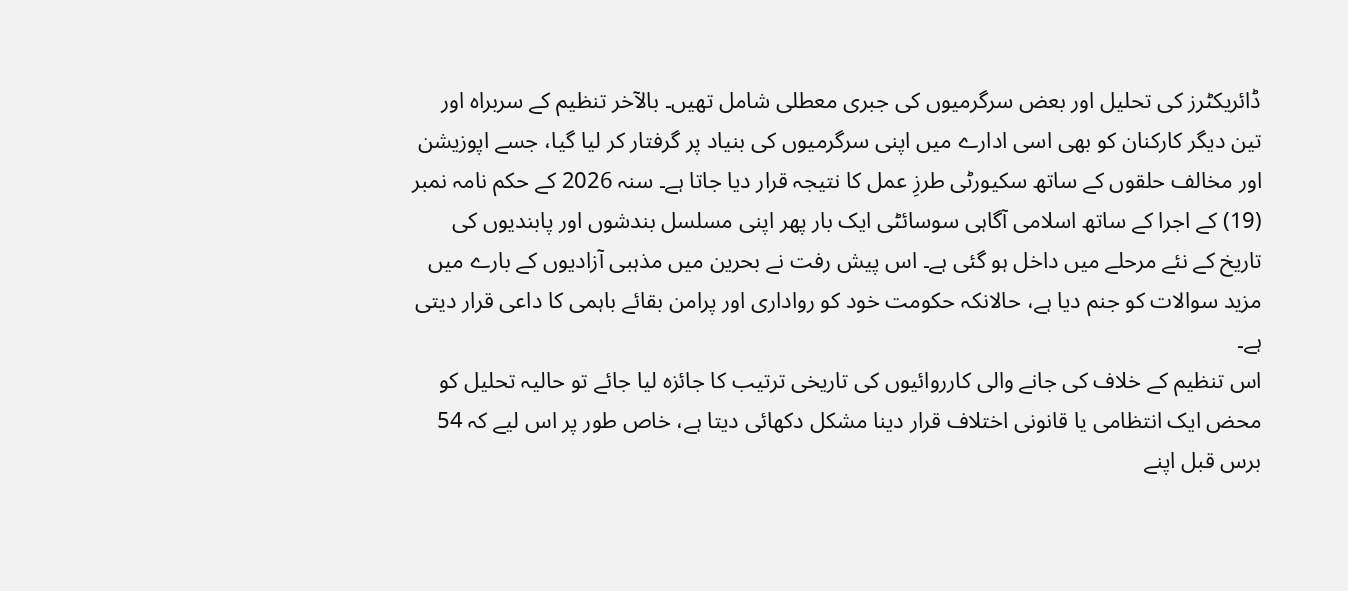ڈائریکٹرز کی تحلیل اور بعض سرگرمیوں کی جبری معطلی شامل تھیں۔ بالآخر تنظیم کے سربراہ اور تین دیگر کارکنان کو بھی اسی ادارے میں اپنی سرگرمیوں کی بنیاد پر گرفتار کر لیا گیا، جسے اپوزیشن اور مخالف حلقوں کے ساتھ سکیورٹی طرزِ عمل کا نتیجہ قرار دیا جاتا ہے۔ سنہ 2026 کے حکم نامہ نمبر (19) کے اجرا کے ساتھ اسلامی آگاہی سوسائٹی ایک بار پھر اپنی مسلسل بندشوں اور پابندیوں کی تاریخ کے نئے مرحلے میں داخل ہو گئی ہے۔ اس پیش رفت نے بحرین میں مذہبی آزادیوں کے بارے میں مزید سوالات کو جنم دیا ہے، حالانکہ حکومت خود کو رواداری اور پرامن بقائے باہمی کا داعی قرار دیتی ہے۔
اس تنظیم کے خلاف کی جانے والی کارروائیوں کی تاریخی ترتیب کا جائزہ لیا جائے تو حالیہ تحلیل کو محض ایک انتظامی یا قانونی اختلاف قرار دینا مشکل دکھائی دیتا ہے، خاص طور پر اس لیے کہ 54 برس قبل اپنے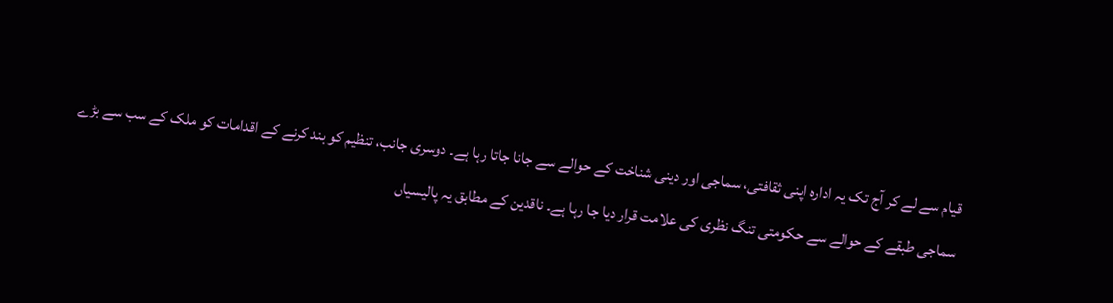قیام سے لے کر آج تک یہ ادارہ اپنی ثقافتی، سماجی اور دینی شناخت کے حوالے سے جانا جاتا رہا ہے۔ دوسری جانب، تنظیم کو بند کرنے کے اقدامات کو ملک کے سب سے بڑے سماجی طبقے کے حوالے سے حکومتی تنگ نظری کی علامت قرار دیا جا رہا ہے۔ ناقدین کے مطابق یہ پالیسیاں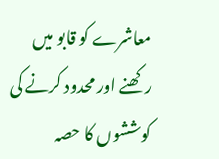معاشرے کو قابو میں رکھنے اور محدود کرنے کی کوششوں کا حصہ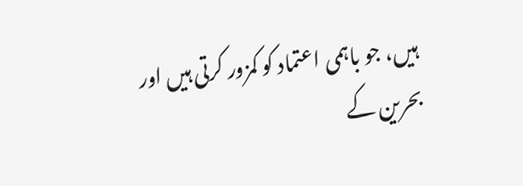ہیں، جو باہمی اعتماد کو کمزور کرتی ہیں اور بحرین کے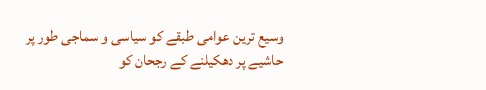وسیع ترین عوامی طبقے کو سیاسی و سماجی طور پر حاشیے پر دھکیلنے کے رجحان کو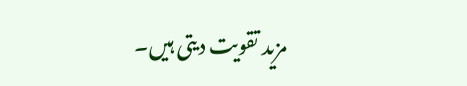مزید تقویت دیتی ہیں۔